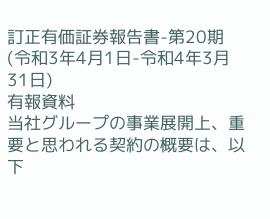訂正有価証券報告書-第20期(令和3年4月1日-令和4年3月31日)
有報資料
当社グループの事業展開上、重要と思われる契約の概要は、以下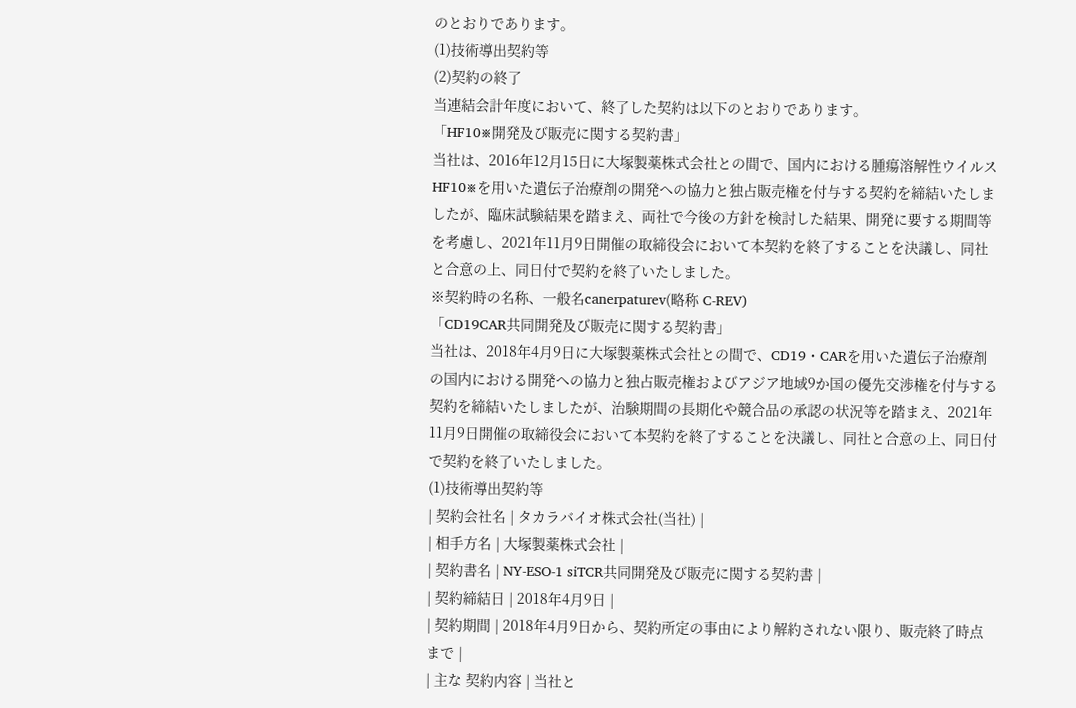のとおりであります。
(1)技術導出契約等
(2)契約の終了
当連結会計年度において、終了した契約は以下のとおりであります。
「HF10※開発及び販売に関する契約書」
当社は、2016年12月15日に大塚製薬株式会社との間で、国内における腫瘍溶解性ウイルスHF10※を用いた遺伝子治療剤の開発への協力と独占販売権を付与する契約を締結いたしましたが、臨床試験結果を踏まえ、両社で今後の方針を検討した結果、開発に要する期間等を考慮し、2021年11月9日開催の取締役会において本契約を終了することを決議し、同社と合意の上、同日付で契約を終了いたしました。
※契約時の名称、一般名canerpaturev(略称 C-REV)
「CD19CAR共同開発及び販売に関する契約書」
当社は、2018年4月9日に大塚製薬株式会社との間で、CD19・CARを用いた遺伝子治療剤の国内における開発への協力と独占販売権およびアジア地域9か国の優先交渉権を付与する契約を締結いたしましたが、治験期間の長期化や競合品の承認の状況等を踏まえ、2021年11月9日開催の取締役会において本契約を終了することを決議し、同社と合意の上、同日付で契約を終了いたしました。
(1)技術導出契約等
| 契約会社名 | タカラバイオ株式会社(当社) |
| 相手方名 | 大塚製薬株式会社 |
| 契約書名 | NY-ESO-1 siTCR共同開発及び販売に関する契約書 |
| 契約締結日 | 2018年4月9日 |
| 契約期間 | 2018年4月9日から、契約所定の事由により解約されない限り、販売終了時点まで |
| 主な 契約内容 | 当社と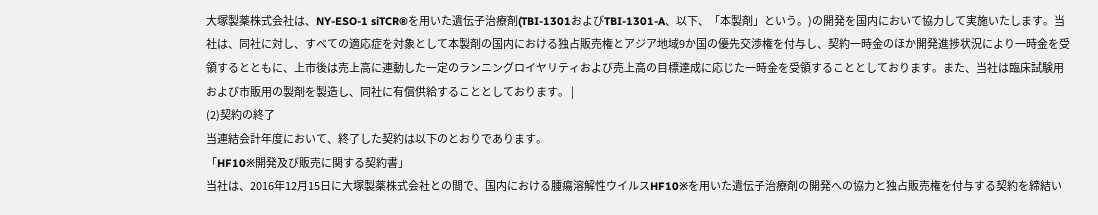大塚製薬株式会社は、NY-ESO-1 siTCR®を用いた遺伝子治療剤(TBI-1301およびTBI-1301-A、以下、「本製剤」という。)の開発を国内において協力して実施いたします。当社は、同社に対し、すべての適応症を対象として本製剤の国内における独占販売権とアジア地域9か国の優先交渉権を付与し、契約一時金のほか開発進捗状況により一時金を受領するとともに、上市後は売上高に連動した一定のランニングロイヤリティおよび売上高の目標達成に応じた一時金を受領することとしております。また、当社は臨床試験用および市販用の製剤を製造し、同社に有償供給することとしております。 |
(2)契約の終了
当連結会計年度において、終了した契約は以下のとおりであります。
「HF10※開発及び販売に関する契約書」
当社は、2016年12月15日に大塚製薬株式会社との間で、国内における腫瘍溶解性ウイルスHF10※を用いた遺伝子治療剤の開発への協力と独占販売権を付与する契約を締結い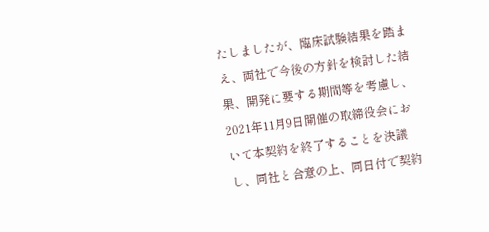たしましたが、臨床試験結果を踏まえ、両社で今後の方針を検討した結果、開発に要する期間等を考慮し、2021年11月9日開催の取締役会において本契約を終了することを決議し、同社と合意の上、同日付で契約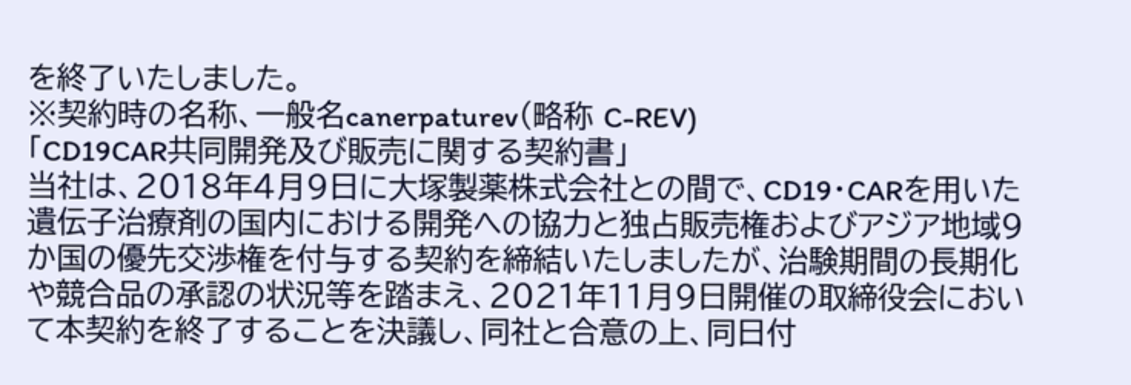を終了いたしました。
※契約時の名称、一般名canerpaturev(略称 C-REV)
「CD19CAR共同開発及び販売に関する契約書」
当社は、2018年4月9日に大塚製薬株式会社との間で、CD19・CARを用いた遺伝子治療剤の国内における開発への協力と独占販売権およびアジア地域9か国の優先交渉権を付与する契約を締結いたしましたが、治験期間の長期化や競合品の承認の状況等を踏まえ、2021年11月9日開催の取締役会において本契約を終了することを決議し、同社と合意の上、同日付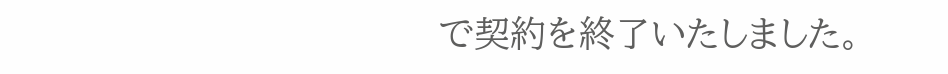で契約を終了いたしました。